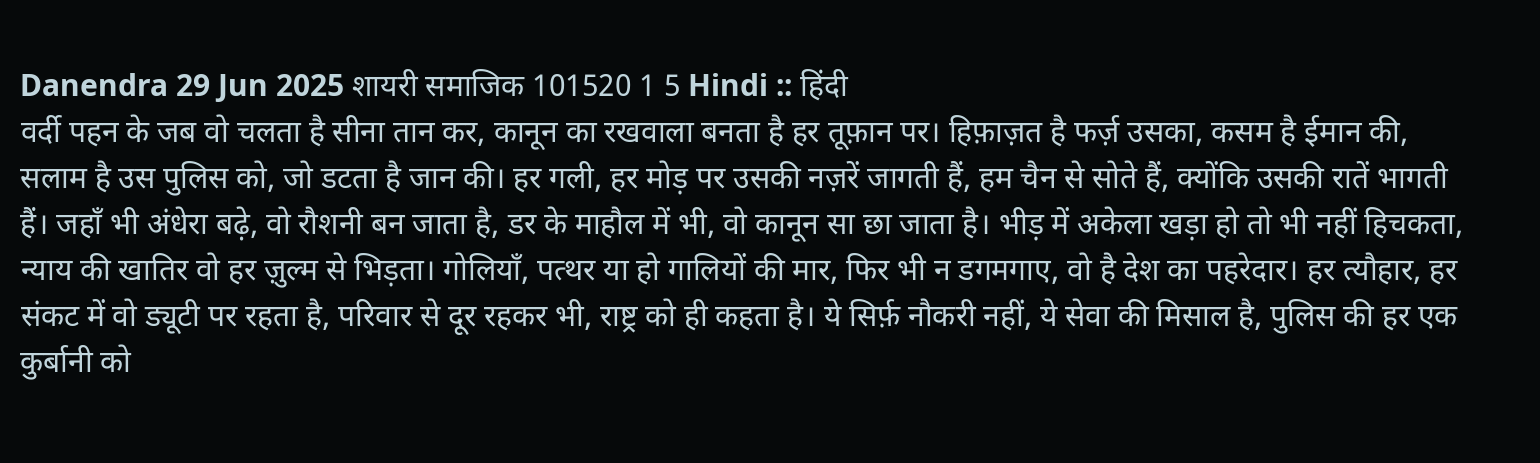Danendra 29 Jun 2025 शायरी समाजिक 101520 1 5 Hindi :: हिंदी
वर्दी पहन के जब वो चलता है सीना तान कर, कानून का रखवाला बनता है हर तूफ़ान पर। हिफ़ाज़त है फर्ज़ उसका, कसम है ईमान की, सलाम है उस पुलिस को, जो डटता है जान की। हर गली, हर मोड़ पर उसकी नज़रें जागती हैं, हम चैन से सोते हैं, क्योंकि उसकी रातें भागती हैं। जहाँ भी अंधेरा बढ़े, वो रौशनी बन जाता है, डर के माहौल में भी, वो कानून सा छा जाता है। भीड़ में अकेला खड़ा हो तो भी नहीं हिचकता, न्याय की खातिर वो हर ज़ुल्म से भिड़ता। गोलियाँ, पत्थर या हो गालियों की मार, फिर भी न डगमगाए, वो है देश का पहरेदार। हर त्यौहार, हर संकट में वो ड्यूटी पर रहता है, परिवार से दूर रहकर भी, राष्ट्र को ही कहता है। ये सिर्फ़ नौकरी नहीं, ये सेवा की मिसाल है, पुलिस की हर एक कुर्बानी को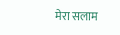मेरा सलाम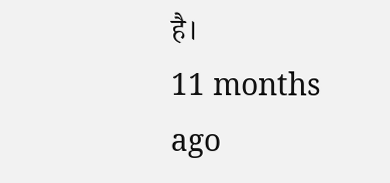है।
11 months ago